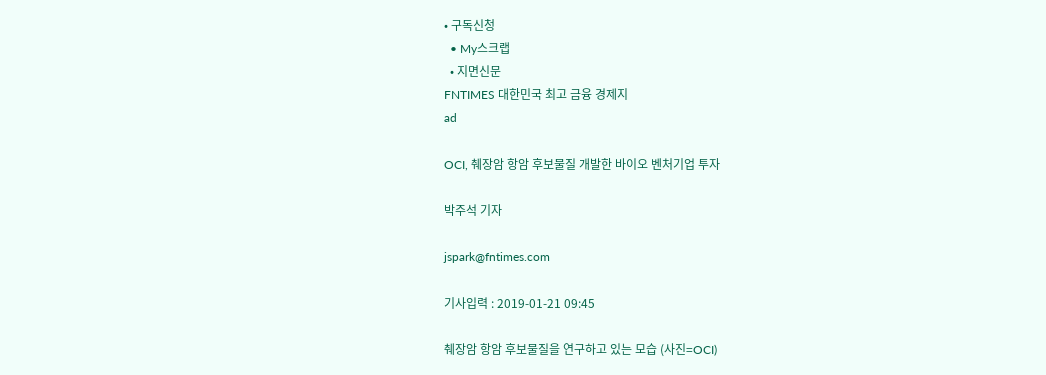• 구독신청
  • My스크랩
  • 지면신문
FNTIMES 대한민국 최고 금융 경제지
ad

OCI, 췌장암 항암 후보물질 개발한 바이오 벤처기업 투자

박주석 기자

jspark@fntimes.com

기사입력 : 2019-01-21 09:45

췌장암 항암 후보물질을 연구하고 있는 모습 (사진=OCI)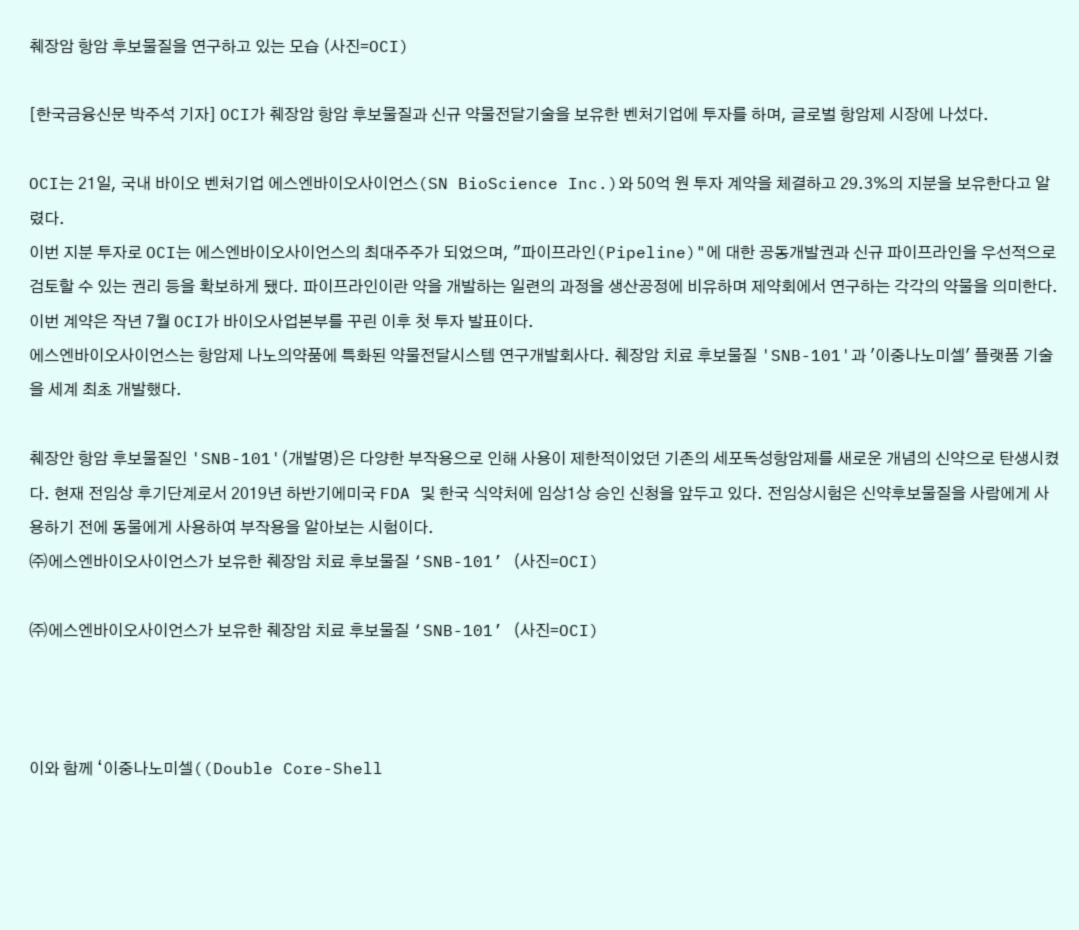췌장암 항암 후보물질을 연구하고 있는 모습 (사진=OCI)

[한국금융신문 박주석 기자] OCI가 췌장암 항암 후보물질과 신규 약물전달기술을 보유한 벤처기업에 투자를 하며, 글로벌 항암제 시장에 나섰다.

OCI는 21일, 국내 바이오 벤처기업 에스엔바이오사이언스(SN BioScience Inc.)와 50억 원 투자 계약을 체결하고 29.3%의 지분을 보유한다고 알렸다.
이번 지분 투자로 OCI는 에스엔바이오사이언스의 최대주주가 되었으며, "파이프라인(Pipeline)"에 대한 공동개발권과 신규 파이프라인을 우선적으로 검토할 수 있는 권리 등을 확보하게 됐다. 파이프라인이란 약을 개발하는 일련의 과정을 생산공정에 비유하며 제약회에서 연구하는 각각의 약물을 의미한다.
이번 계약은 작년 7월 OCI가 바이오사업본부를 꾸린 이후 첫 투자 발표이다.
에스엔바이오사이언스는 항암제 나노의약품에 특화된 약물전달시스템 연구개발회사다. 췌장암 치료 후보물질 'SNB-101'과 '이중나노미셀' 플랫폼 기술을 세계 최초 개발했다.

췌장안 항암 후보물질인 'SNB-101'(개발명)은 다양한 부작용으로 인해 사용이 제한적이었던 기존의 세포독성항암제를 새로운 개념의 신약으로 탄생시켰다. 현재 전임상 후기단계로서 2019년 하반기에미국 FDA 및 한국 식약처에 임상1상 승인 신청을 앞두고 있다. 전임상시험은 신약후보물질을 사람에게 사용하기 전에 동물에게 사용하여 부작용을 알아보는 시험이다.
㈜에스엔바이오사이언스가 보유한 췌장암 치료 후보물질 ‘SNB-101’ (사진=OCI)

㈜에스엔바이오사이언스가 보유한 췌장암 치료 후보물질 ‘SNB-101’ (사진=OCI)



이와 함께 ‘이중나노미셀((Double Core-Shell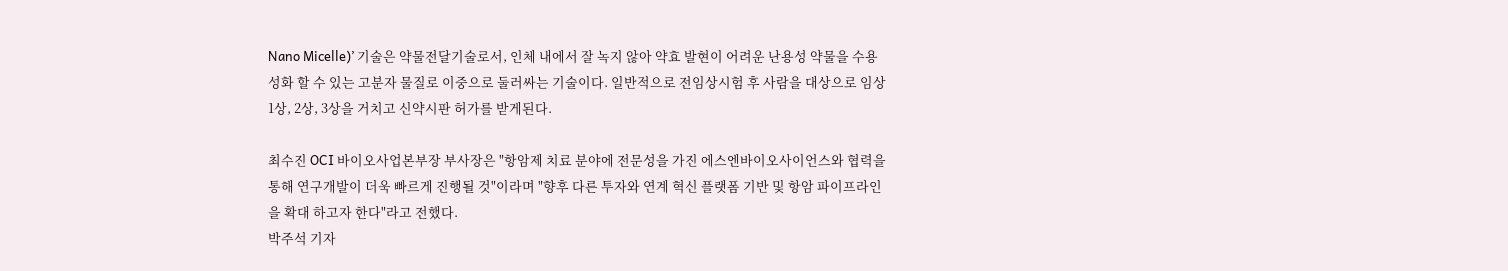Nano Micelle)’ 기술은 약물전달기술로서, 인체 내에서 잘 녹지 않아 약효 발현이 어려운 난용성 약물을 수용성화 할 수 있는 고분자 물질로 이중으로 둘러싸는 기술이다. 일반적으로 전임상시험 후 사람을 대상으로 임상1상, 2상, 3상을 거치고 신약시판 허가를 받게된다.

최수진 OCI 바이오사업본부장 부사장은 "항암제 치료 분야에 전문성을 가진 에스엔바이오사이언스와 협력을 통해 연구개발이 더욱 빠르게 진행될 것"이라며 "향후 다른 투자와 연계 혁신 플랫폼 기반 및 항암 파이프라인을 확대 하고자 한다"라고 전했다.
박주석 기자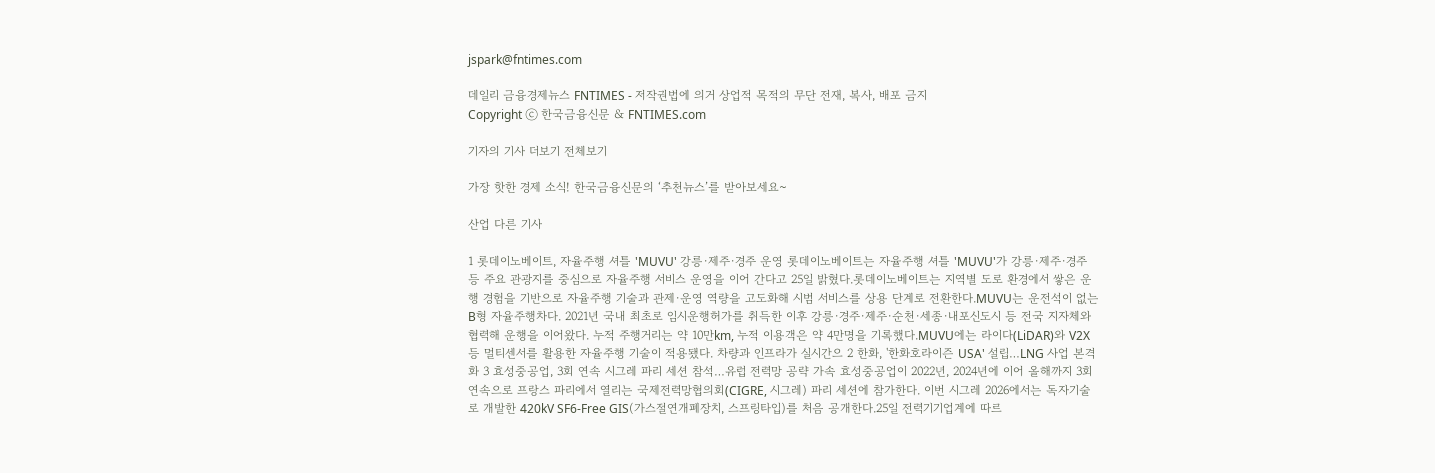jspark@fntimes.com

데일리 금융경제뉴스 FNTIMES - 저작권법에 의거 상업적 목적의 무단 전재, 복사, 배포 금지
Copyright ⓒ 한국금융신문 & FNTIMES.com

기자의 기사 더보기 전체보기

가장 핫한 경제 소식! 한국금융신문의 ‘추천뉴스’를 받아보세요~

산업 다른 기사

1 롯데이노베이트, 자율주행 셔틀 'MUVU' 강릉·제주·경주 운영 롯데이노베이트는 자율주행 셔틀 'MUVU'가 강릉·제주·경주 등 주요 관광지를 중심으로 자율주행 서비스 운영을 이어 간다고 25일 밝혔다.롯데이노베이트는 지역별 도로 환경에서 쌓은 운행 경험을 기반으로 자율주행 기술과 관제·운영 역량을 고도화해 시범 서비스를 상용 단계로 전환한다.MUVU는 운전석이 없는 B형 자율주행차다. 2021년 국내 최초로 임시운행허가를 취득한 이후 강릉·경주·제주·순천·세종·내포신도시 등 전국 지자체와 협력해 운행을 이어왔다. 누적 주행거리는 약 10만km, 누적 이용객은 약 4만명을 기록했다.MUVU에는 라이다(LiDAR)와 V2X 등 멀티센서를 활용한 자율주행 기술이 적용됐다. 차량과 인프라가 실시간으 2 한화, '한화호라이즌 USA' 설립…LNG 사업 본격화 3 효성중공업, 3회 연속 시그레 파리 세션 참석…유럽 전력망 공략 가속 효성중공업이 2022년, 2024년에 이어 올해까지 3회 연속으로 프랑스 파리에서 열리는 국제전력망협의회(CIGRE, 시그레) 파리 세션에 참가한다. 이번 시그레 2026에서는 독자기술로 개발한 420kV SF6-Free GIS(가스절연개폐장치, 스프링타입)를 처음 공개한다.25일 전력기기업계에 따르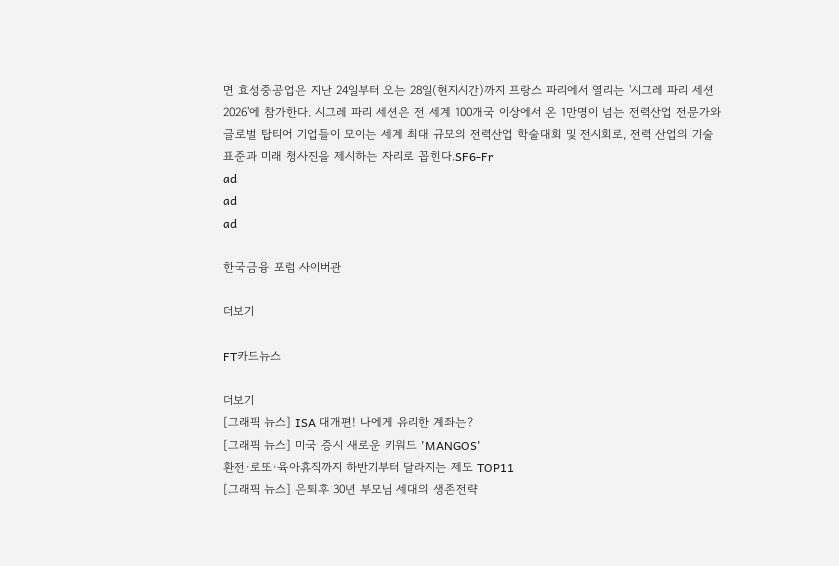면 효성중공업은 지난 24일부터 오는 28일(현지시간)까지 프랑스 파리에서 열리는 '시그레 파리 세션 2026'에 참가한다. 시그레 파리 세션은 전 세계 100개국 이상에서 온 1만명이 넘는 전력산업 전문가와 글로벌 탑티어 기업들이 모이는 세계 최대 규모의 전력산업 학술대회 및 전시회로, 전력 산업의 기술 표준과 미래 청사진을 제시하는 자리로 꼽힌다.SF6-Fr
ad
ad
ad

한국금융 포럼 사이버관

더보기

FT카드뉴스

더보기
[그래픽 뉴스] ISA 대개편! 나에게 유리한 계좌는?
[그래픽 뉴스] 미국 증시 새로운 키워드 'MANGOS'
환전·로또·육아휴직까지 하반기부터 달라지는 제도 TOP11
[그래픽 뉴스] 은퇴후 30년 부모님 세대의 생존전략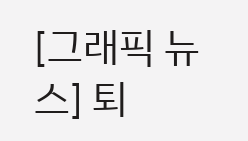[그래픽 뉴스] 퇴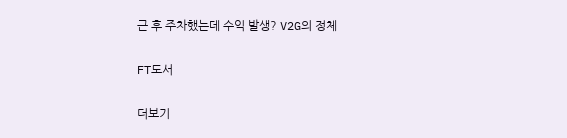근 후 주차했는데 수익 발생? V2G의 정체

FT도서

더보기